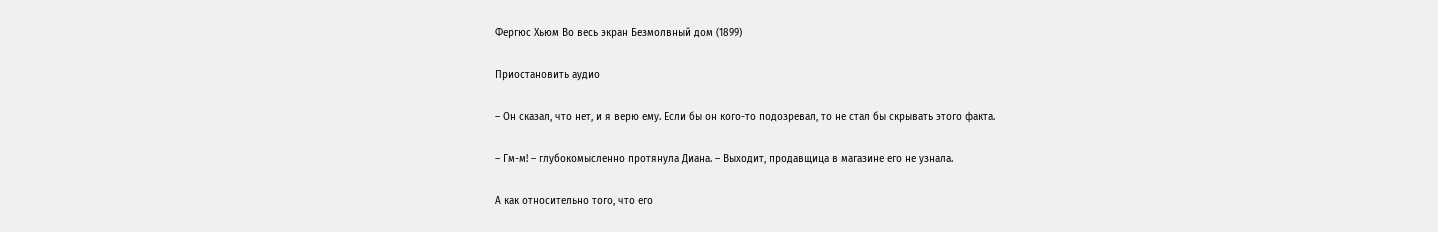Фергюс Хьюм Во весь экран Безмолвный дом (1899)

Приостановить аудио

– Он сказал, что нет, и я верю ему. Если бы он кого-то подозревал, то не стал бы скрывать этого факта.

– Гм-м! – глубокомысленно протянула Диана. – Выходит, продавщица в магазине его не узнала.

А как относительно того, что его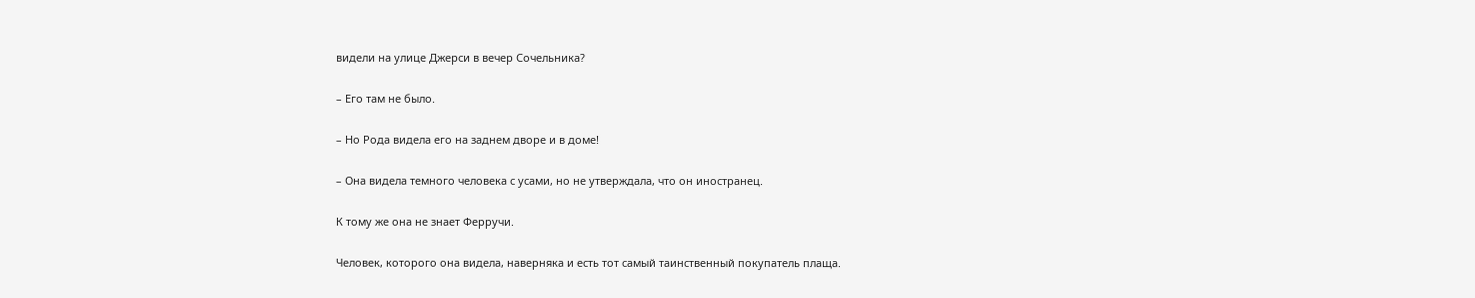видели на улице Джерси в вечер Сочельника?

– Его там не было.

– Но Рода видела его на заднем дворе и в доме!

– Она видела темного человека с усами, но не утверждала, что он иностранец.

К тому же она не знает Ферручи.

Человек, которого она видела, наверняка и есть тот самый таинственный покупатель плаща.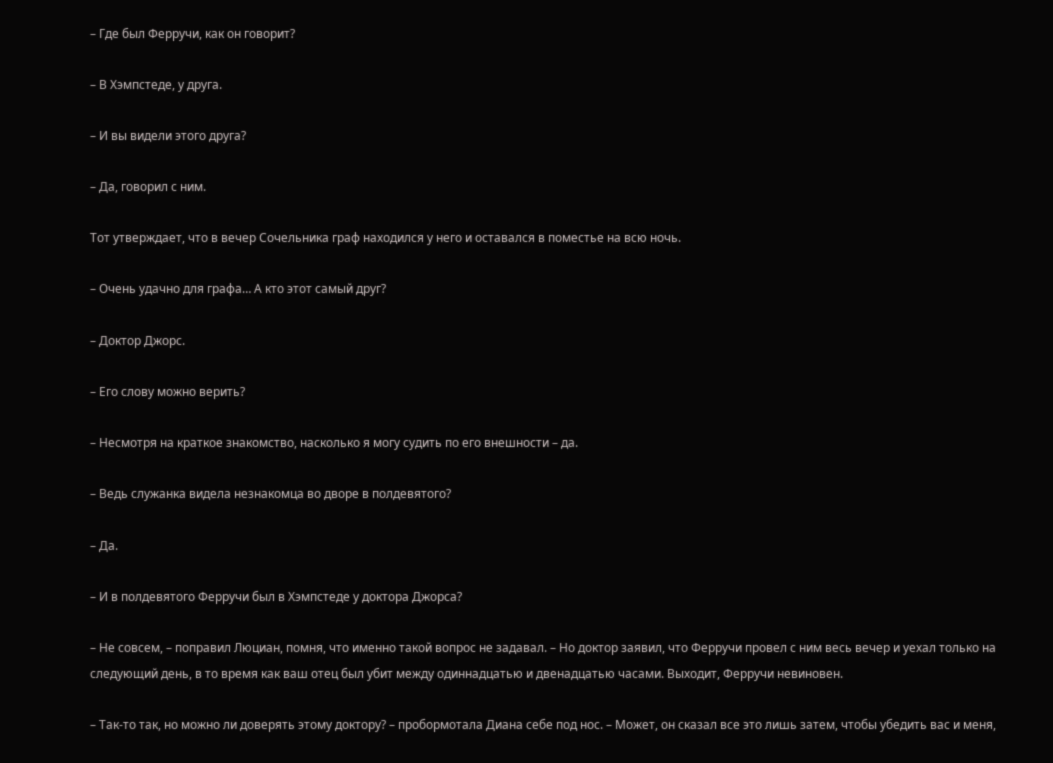– Где был Ферручи, как он говорит?

– В Хэмпстеде, у друга.

– И вы видели этого друга?

– Да, говорил с ним.

Тот утверждает, что в вечер Сочельника граф находился у него и оставался в поместье на всю ночь.

– Очень удачно для графа… А кто этот самый друг?

– Доктор Джорс.

– Его слову можно верить?

– Несмотря на краткое знакомство, насколько я могу судить по его внешности – да.

– Ведь служанка видела незнакомца во дворе в полдевятого?

– Да.

– И в полдевятого Ферручи был в Хэмпстеде у доктора Джорса?

– Не совсем, – поправил Люциан, помня, что именно такой вопрос не задавал. – Но доктор заявил, что Ферручи провел с ним весь вечер и уехал только на следующий день, в то время как ваш отец был убит между одиннадцатью и двенадцатью часами. Выходит, Ферручи невиновен.

– Так-то так, но можно ли доверять этому доктору? – пробормотала Диана себе под нос. – Может, он сказал все это лишь затем, чтобы убедить вас и меня,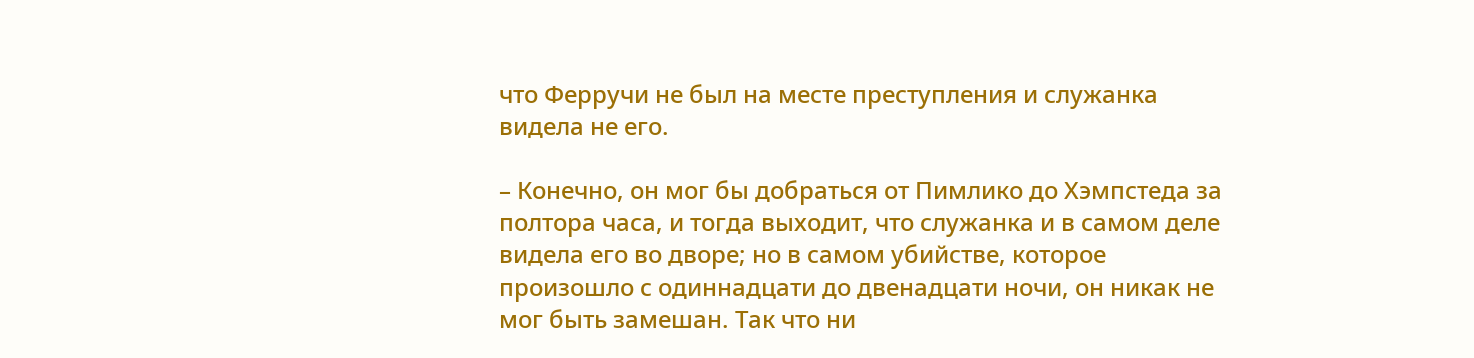что Ферручи не был на месте преступления и служанка видела не его.

– Конечно, он мог бы добраться от Пимлико до Хэмпстеда за полтора часа, и тогда выходит, что служанка и в самом деле видела его во дворе; но в самом убийстве, которое произошло с одиннадцати до двенадцати ночи, он никак не мог быть замешан. Так что ни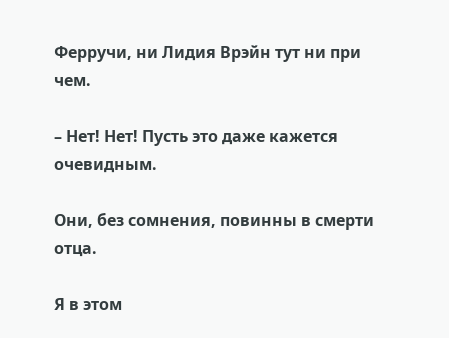Ферручи, ни Лидия Врэйн тут ни при чем.

– Нет! Нет! Пусть это даже кажется очевидным.

Они, без сомнения, повинны в смерти отца.

Я в этом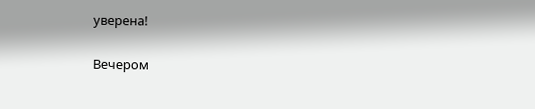уверена!

Вечером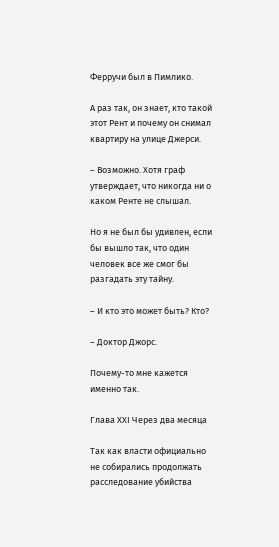Ферручи был в Пимлико.

А раз так, он знает, кто такой этот Рент и почему он снимал квартиру на улице Джерси.

– Возможно. Хотя граф утверждает, что никогда ни о каком Ренте не слышал.

Но я не был бы удивлен, если бы вышло так, что один человек все же смог бы разгадать эту тайну.

– И кто это может быть? Кто?

– Доктор Джорс.

Почему-то мне кажется именно так.

Глава XXI Через два месяца

Так как власти официально не собирались продолжать расследование убийства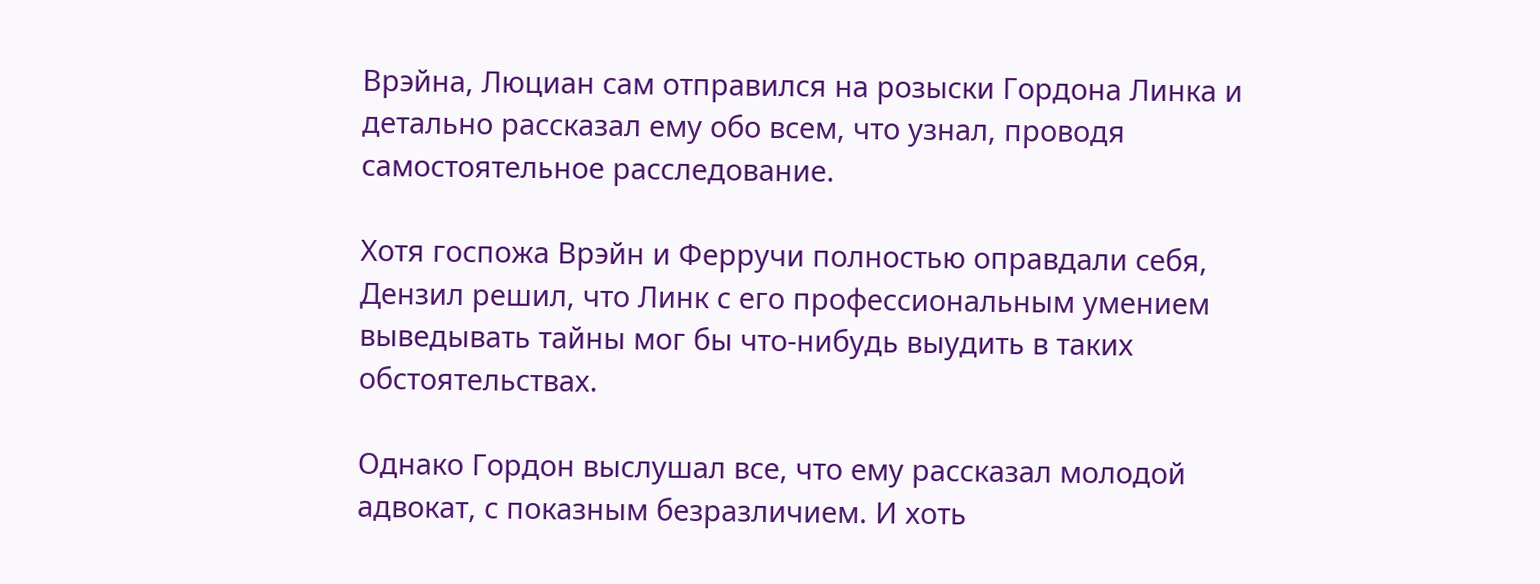Врэйна, Люциан сам отправился на розыски Гордона Линка и детально рассказал ему обо всем, что узнал, проводя самостоятельное расследование.

Хотя госпожа Врэйн и Ферручи полностью оправдали себя, Дензил решил, что Линк с его профессиональным умением выведывать тайны мог бы что-нибудь выудить в таких обстоятельствах.

Однако Гордон выслушал все, что ему рассказал молодой адвокат, с показным безразличием. И хоть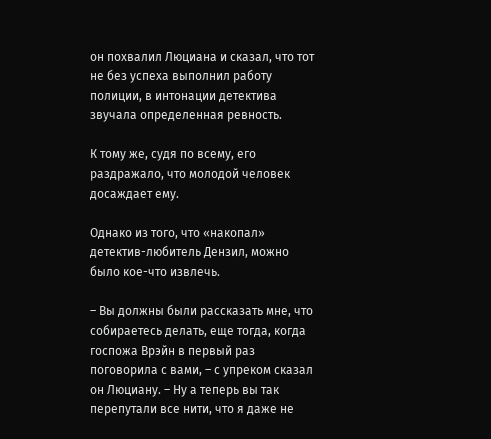он похвалил Люциана и сказал, что тот не без успеха выполнил работу полиции, в интонации детектива звучала определенная ревность.

К тому же, судя по всему, его раздражало, что молодой человек досаждает ему.

Однако из того, что «накопал» детектив-любитель Дензил, можно было кое-что извлечь.

– Вы должны были рассказать мне, что собираетесь делать, еще тогда, когда госпожа Врэйн в первый раз поговорила с вами, – с упреком сказал он Люциану. – Ну а теперь вы так перепутали все нити, что я даже не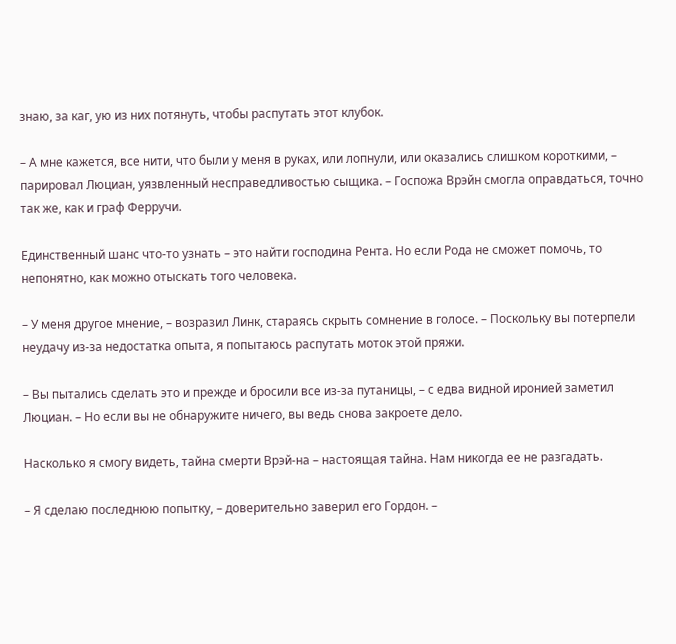знаю, за каг, ую из них потянуть, чтобы распутать этот клубок.

– А мне кажется, все нити, что были у меня в руках, или лопнули, или оказались слишком короткими, – парировал Люциан, уязвленный несправедливостью сыщика. – Госпожа Врэйн смогла оправдаться, точно так же, как и граф Ферручи.

Единственный шанс что-то узнать – это найти господина Рента. Но если Рода не сможет помочь, то непонятно, как можно отыскать того человека.

– У меня другое мнение, – возразил Линк, стараясь скрыть сомнение в голосе. – Поскольку вы потерпели неудачу из-за недостатка опыта, я попытаюсь распутать моток этой пряжи.

– Вы пытались сделать это и прежде и бросили все из-за путаницы, – с едва видной иронией заметил Люциан. – Но если вы не обнаружите ничего, вы ведь снова закроете дело.

Насколько я смогу видеть, тайна смерти Врэй-на – настоящая тайна. Нам никогда ее не разгадать.

– Я сделаю последнюю попытку, – доверительно заверил его Гордон. –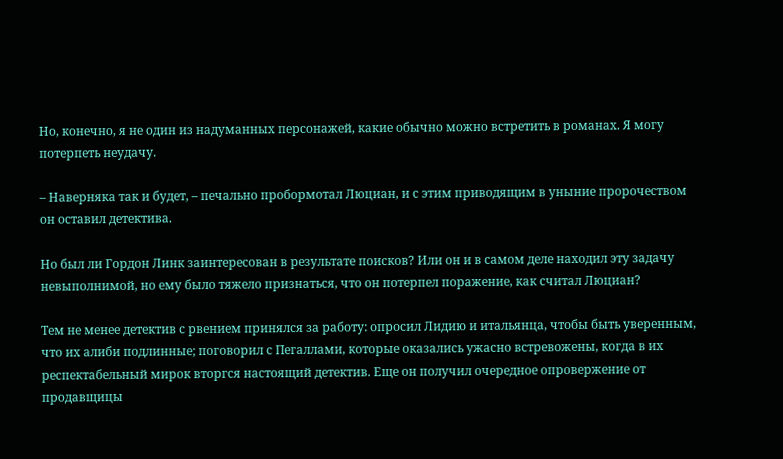Но, конечно, я не один из надуманных персонажей, какие обычно можно встретить в романах. Я могу потерпеть неудачу.

– Наверняка так и будет, – печально пробормотал Люциан, и с этим приводящим в уныние пророчеством он оставил детектива.

Но был ли Гордон Линк заинтересован в результате поисков? Или он и в самом деле находил эту задачу невыполнимой, но ему было тяжело признаться, что он потерпел поражение, как считал Люциан?

Тем не менее детектив с рвением принялся за работу: опросил Лидию и итальянца, чтобы быть уверенным, что их алиби подлинные; поговорил с Пегаллами, которые оказались ужасно встревожены, когда в их респектабельный мирок вторгся настоящий детектив. Еще он получил очередное опровержение от продавщицы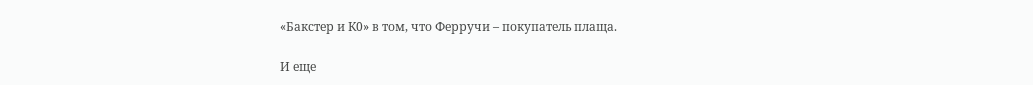«Бакстер и К0» в том, что Ферручи – покупатель плаща.

И еще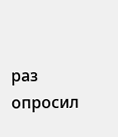раз опросил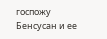госпожу Бенсусан и ее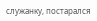служанку, постарался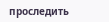проследить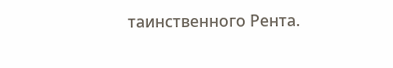таинственного Рента.